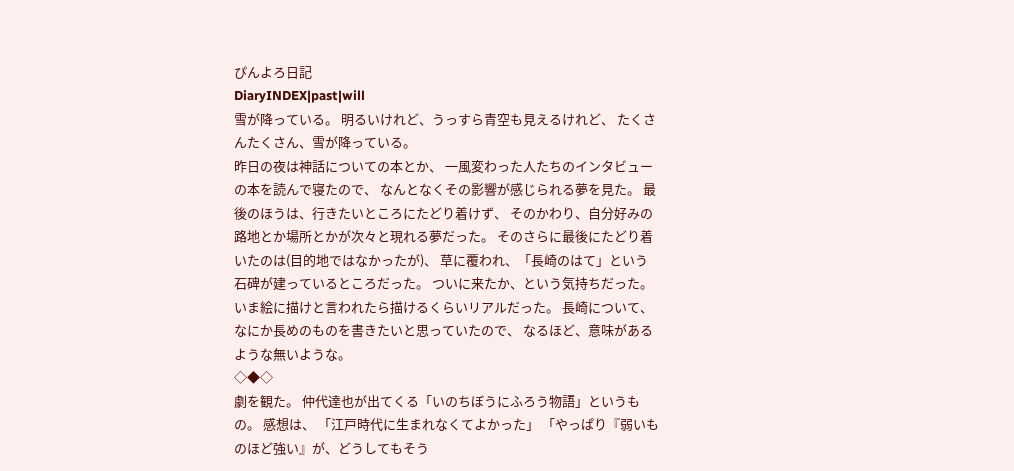ぴんよろ日記
DiaryINDEX|past|will
雪が降っている。 明るいけれど、うっすら青空も見えるけれど、 たくさんたくさん、雪が降っている。
昨日の夜は神話についての本とか、 一風変わった人たちのインタビューの本を読んで寝たので、 なんとなくその影響が感じられる夢を見た。 最後のほうは、行きたいところにたどり着けず、 そのかわり、自分好みの路地とか場所とかが次々と現れる夢だった。 そのさらに最後にたどり着いたのは(目的地ではなかったが)、 草に覆われ、「長崎のはて」という石碑が建っているところだった。 ついに来たか、という気持ちだった。 いま絵に描けと言われたら描けるくらいリアルだった。 長崎について、なにか長めのものを書きたいと思っていたので、 なるほど、意味があるような無いような。
◇◆◇
劇を観た。 仲代達也が出てくる「いのちぼうにふろう物語」というもの。 感想は、 「江戸時代に生まれなくてよかった」 「やっぱり『弱いものほど強い』が、どうしてもそう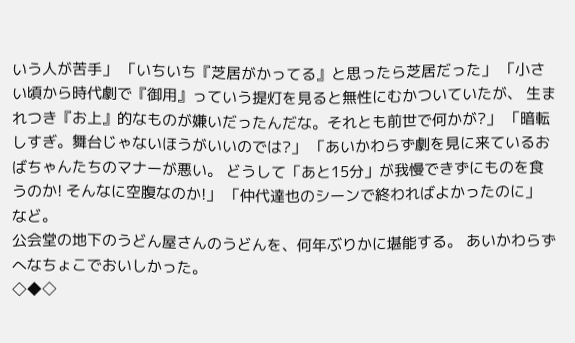いう人が苦手」 「いちいち『芝居がかってる』と思ったら芝居だった」 「小さい頃から時代劇で『御用』っていう提灯を見ると無性にむかついていたが、 生まれつき『お上』的なものが嫌いだったんだな。それとも前世で何かが?」 「暗転しすぎ。舞台じゃないほうがいいのでは?」 「あいかわらず劇を見に来ているおばちゃんたちのマナーが悪い。 どうして「あと15分」が我慢できずにものを食うのか! そんなに空腹なのか!」 「仲代達也のシーンで終わればよかったのに」 など。
公会堂の地下のうどん屋さんのうどんを、何年ぶりかに堪能する。 あいかわらずへなちょこでおいしかった。
◇◆◇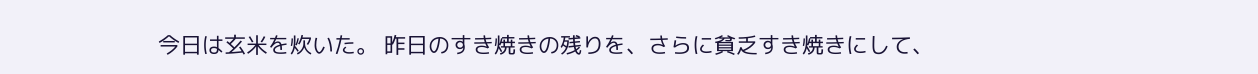今日は玄米を炊いた。 昨日のすき焼きの残りを、さらに貧乏すき焼きにして、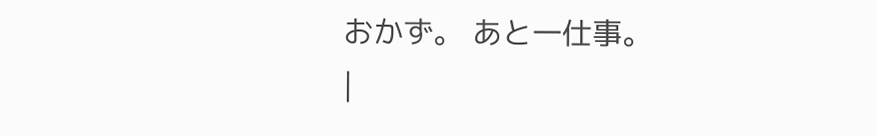おかず。 あと一仕事。
|